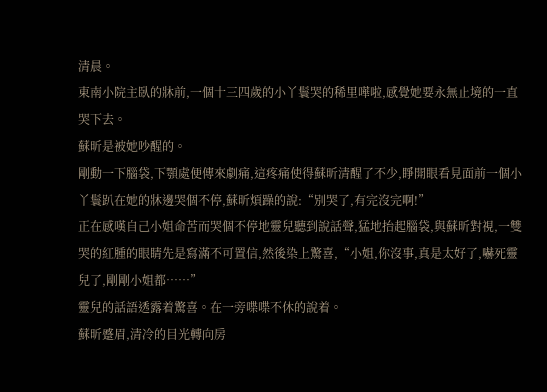清晨。
東南小院主臥的牀前,一個十三四歲的小丫鬟哭的稀里嘩啦,感覺她要永無止境的一直哭下去。
蘇昕是被她吵醒的。
剛動一下腦袋,下顎處便傳來劇痛,這疼痛使得蘇昕清醒了不少,睜開眼看見面前一個小丫鬟趴在她的牀邊哭個不停,蘇昕煩躁的說:“別哭了,有完沒完啊!”
正在感嘆自己小姐命苦而哭個不停地靈兒聽到說話聲,猛地抬起腦袋,與蘇昕對視,一雙哭的紅腫的眼睛先是寫滿不可置信,然後染上驚喜,“小姐,你沒事,真是太好了,嚇死靈兒了,剛剛小姐都……”
靈兒的話語透露着驚喜。在一旁喋喋不休的說着。
蘇昕蹙眉,清冷的目光轉向房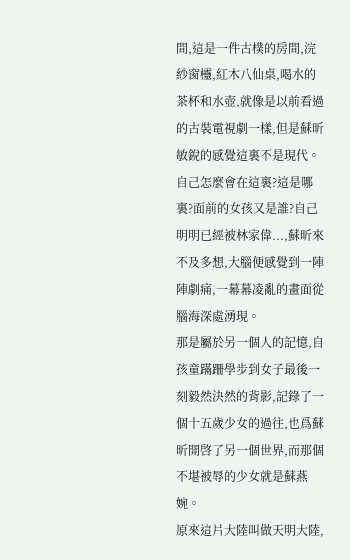間,這是一件古樸的房間,浣紗窗欞,紅木八仙桌,喝水的茶杯和水壺,就像是以前看過的古裝電視劇一樣,但是蘇昕敏銳的感覺這裏不是現代。
自己怎麼會在這裏?這是哪裏?面前的女孩又是誰?自己明明已經被林家偉...,蘇昕來不及多想,大腦便感覺到一陣陣劇痛,一幕幕凌亂的畫面從腦海深處湧現。
那是屬於另一個人的記憶,自孩童蹣跚學步到女子最後一刻毅然決然的背影,記錄了一個十五歲少女的過往,也爲蘇昕開啓了另一個世界,而那個不堪被辱的少女就是蘇燕婉。
原來這片大陸叫做天明大陸,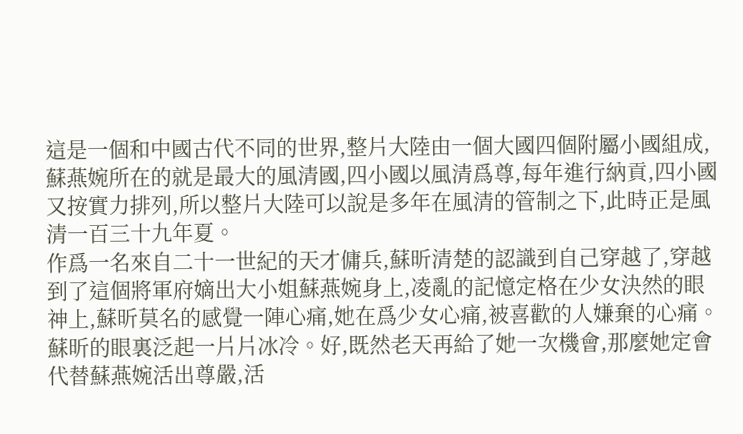這是一個和中國古代不同的世界,整片大陸由一個大國四個附屬小國組成,蘇燕婉所在的就是最大的風清國,四小國以風清爲尊,每年進行納貢,四小國又按實力排列,所以整片大陸可以說是多年在風清的管制之下,此時正是風清一百三十九年夏。
作爲一名來自二十一世紀的天才傭兵,蘇昕清楚的認識到自己穿越了,穿越到了這個將軍府嫡出大小姐蘇燕婉身上,凌亂的記憶定格在少女決然的眼神上,蘇昕莫名的感覺一陣心痛,她在爲少女心痛,被喜歡的人嫌棄的心痛。
蘇昕的眼裏泛起一片片冰冷。好,既然老天再給了她一次機會,那麼她定會代替蘇燕婉活出尊嚴,活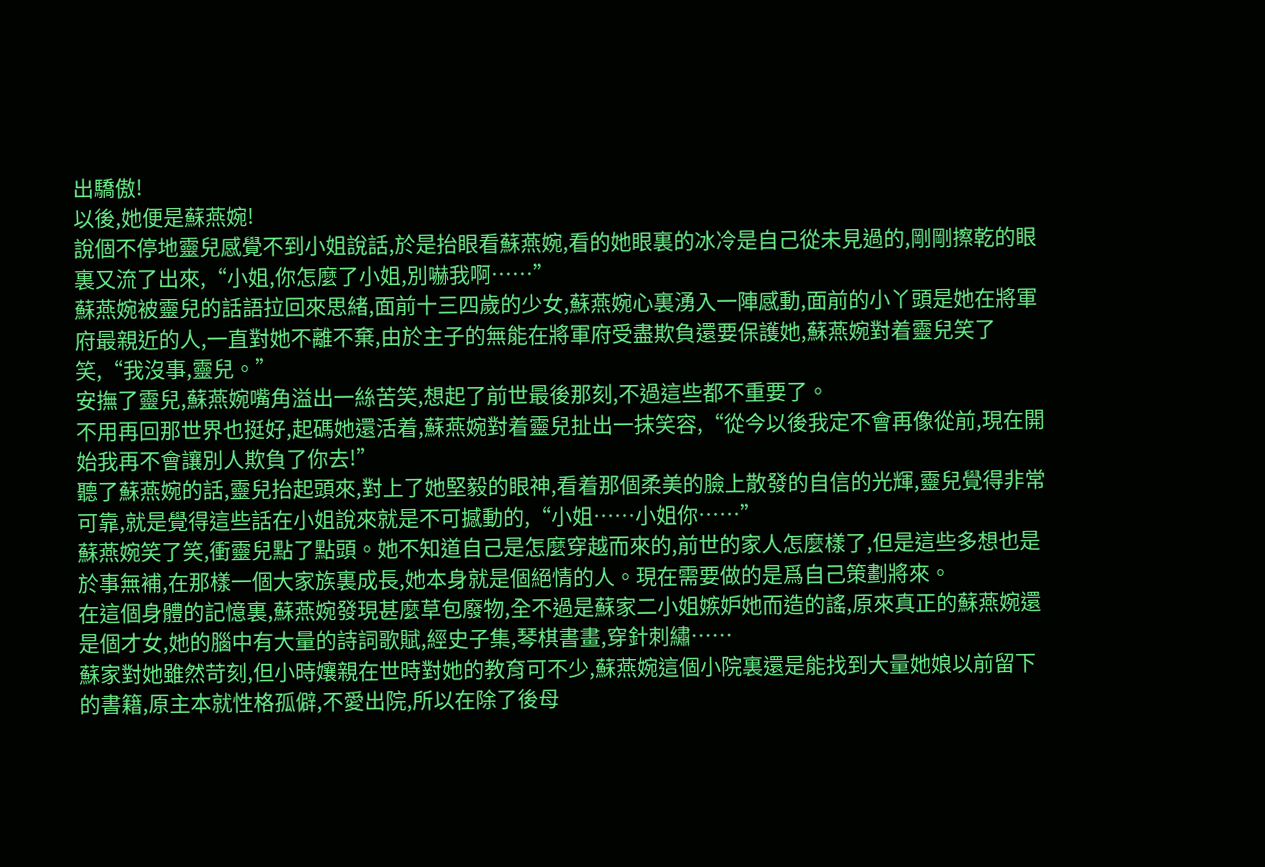出驕傲!
以後,她便是蘇燕婉!
說個不停地靈兒感覺不到小姐說話,於是抬眼看蘇燕婉,看的她眼裏的冰冷是自己從未見過的,剛剛擦乾的眼裏又流了出來,“小姐,你怎麼了小姐,別嚇我啊……”
蘇燕婉被靈兒的話語拉回來思緒,面前十三四歲的少女,蘇燕婉心裏湧入一陣感動,面前的小丫頭是她在將軍府最親近的人,一直對她不離不棄,由於主子的無能在將軍府受盡欺負還要保護她,蘇燕婉對着靈兒笑了笑,“我沒事,靈兒。”
安撫了靈兒,蘇燕婉嘴角溢出一絲苦笑,想起了前世最後那刻,不過這些都不重要了。
不用再回那世界也挺好,起碼她還活着,蘇燕婉對着靈兒扯出一抹笑容,“從今以後我定不會再像從前,現在開始我再不會讓別人欺負了你去!”
聽了蘇燕婉的話,靈兒抬起頭來,對上了她堅毅的眼神,看着那個柔美的臉上散發的自信的光輝,靈兒覺得非常可靠,就是覺得這些話在小姐說來就是不可撼動的,“小姐……小姐你……”
蘇燕婉笑了笑,衝靈兒點了點頭。她不知道自己是怎麼穿越而來的,前世的家人怎麼樣了,但是這些多想也是於事無補,在那樣一個大家族裏成長,她本身就是個絕情的人。現在需要做的是爲自己策劃將來。
在這個身體的記憶裏,蘇燕婉發現甚麼草包廢物,全不過是蘇家二小姐嫉妒她而造的謠,原來真正的蘇燕婉還是個才女,她的腦中有大量的詩詞歌賦,經史子集,琴棋書畫,穿針刺繡……
蘇家對她雖然苛刻,但小時孃親在世時對她的教育可不少,蘇燕婉這個小院裏還是能找到大量她娘以前留下的書籍,原主本就性格孤僻,不愛出院,所以在除了後母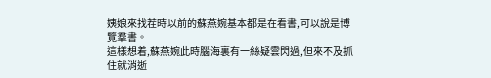姨娘來找茬時以前的蘇燕婉基本都是在看書,可以說是博覽羣書。
這樣想着,蘇燕婉此時腦海裏有一絲疑雲閃過,但來不及抓住就消逝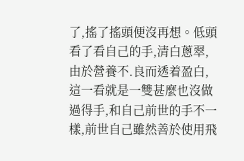了,搖了搖頭便沒再想。低頭看了看自己的手,清白蔥翠,由於營養不.良而透着盈白,這一看就是一雙甚麼也沒做過得手,和自己前世的手不一樣,前世自己雖然善於使用飛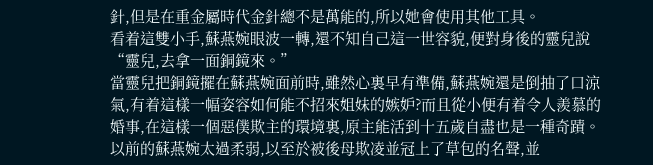針,但是在重金屬時代金針總不是萬能的,所以她會使用其他工具。
看着這雙小手,蘇燕婉眼波一轉,還不知自己這一世容貌,便對身後的靈兒說“靈兒,去拿一面銅鏡來。”
當靈兒把銅鏡擺在蘇燕婉面前時,雖然心裏早有準備,蘇燕婉還是倒抽了口涼氣,有着這樣一幅姿容如何能不招來姐妹的嫉妒?而且從小便有着令人羨慕的婚事,在這樣一個惡僕欺主的環境裏,原主能活到十五歲自盡也是一種奇蹟。
以前的蘇燕婉太過柔弱,以至於被後母欺凌並冠上了草包的名聲,並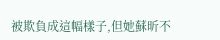被欺負成這幅樣子,但她蘇昕不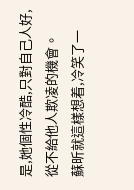是,她個性冷酷,只對自己人好,從不給他人欺凌的機會。
蘇昕就這樣想着,冷笑了一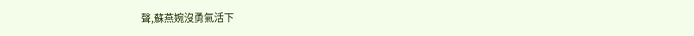聲,蘇燕婉沒勇氣活下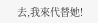去,我來代替她!